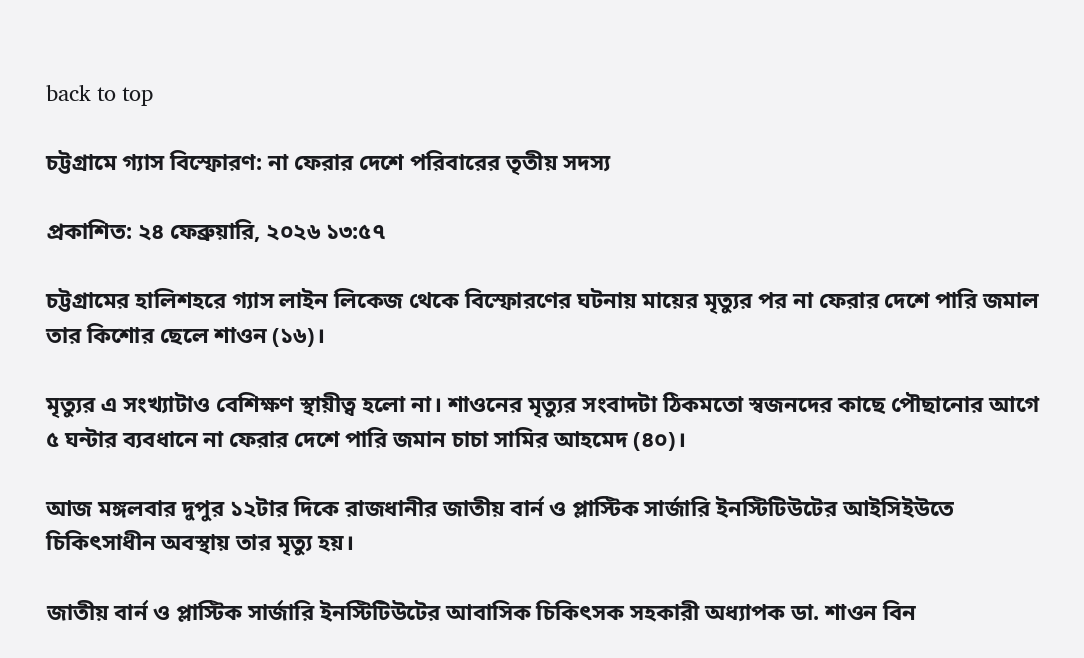back to top

চট্টগ্রামে গ্যাস বিস্ফোরণ: না ফেরার দেশে পরিবারের তৃতীয় সদস্য

প্রকাশিত: ২৪ ফেব্রুয়ারি, ২০২৬ ১৩:৫৭

চট্টগ্রামের হালিশহরে গ্যাস লাইন লিকেজ থেকে বিস্ফোরণের ঘটনায় মায়ের মৃত্যুর পর না ফেরার দেশে পারি জমাল তার কিশোর ছেলে শাওন (১৬)।

মৃত্যুর এ সংখ্যাটাও বেশিক্ষণ স্থায়ীত্ব হলো না। শাওনের মৃত্যুর সংবাদটা ঠিকমতো স্বজনদের কাছে পৌছানোর আগে ৫ ঘন্টার ব্যবধানে না ফেরার দেশে পারি জমান চাচা সামির আহমেদ (৪০)।

আজ মঙ্গলবার দুপুর ১২টার দিকে রাজধানীর জাতীয় বার্ন ও প্লাস্টিক সার্জারি ইনস্টিটিউটের আইসিইউতে চিকিৎসাধীন অবস্থায় তার মৃত্যু হয়।

জাতীয় বার্ন ও প্লাস্টিক সার্জারি ইনস্টিটিউটের আবাসিক চিকিৎসক সহকারী অধ্যাপক ডা. শাওন বিন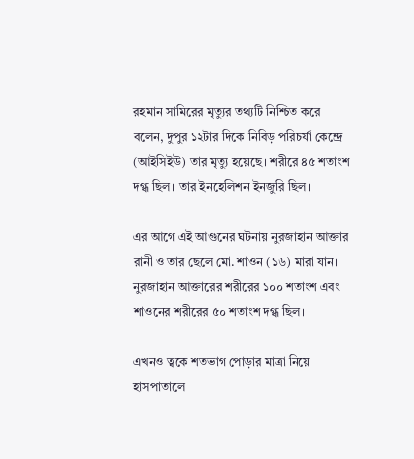রহমান সামিরের মৃত্যুর তথ্যটি নিশ্চিত করে বলেন, দুপুর ১২টার দিকে নিবিড় পরিচর্যা কেন্দ্রে (আইসিইউ) তার মৃত্যু হয়েছে। শরীরে ৪৫ শতাংশ দগ্ধ ছিল। তার ইনহেলিশন ইনজুরি ছিল।

এর আগে এই আগুনের ঘটনায় নুরজাহান আক্তার রানী ও তার ছেলে মো. শাওন (১৬) মারা যান। নুরজাহান আক্তারের শরীরের ১০০ শতাংশ এবং শাওনের শরীরের ৫০ শতাংশ দগ্ধ ছিল।

এখনও ত্বকে শতভাগ পোড়ার মাত্রা নিয়ে হাসপাতালে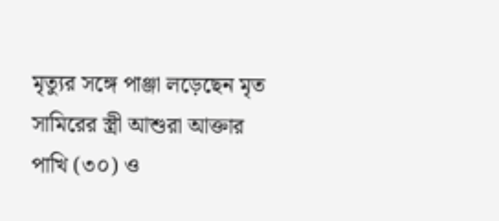মৃত্যুর সঙ্গে পাঞ্জা লড়েছেন মৃত সামিরের স্ত্রী আশুরা আক্তার পাখি (৩০) ও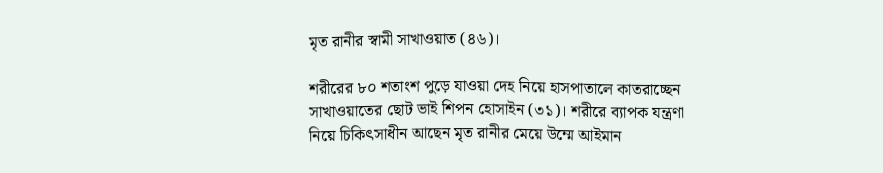মৃত রানীর স্বামী সাখাওয়াত (৪৬)।

শরীরের ৮০ শতাংশ পুড়ে যাওয়া দেহ নিয়ে হাসপাতালে কাতরাচ্ছেন সাখাওয়াতের ছোট ভাই শিপন হোসাইন (৩১)। শরীরে ব্যাপক যন্ত্রণা নিয়ে চিকিৎসাধীন আছেন মৃত রানীর মেয়ে উম্মে আইমান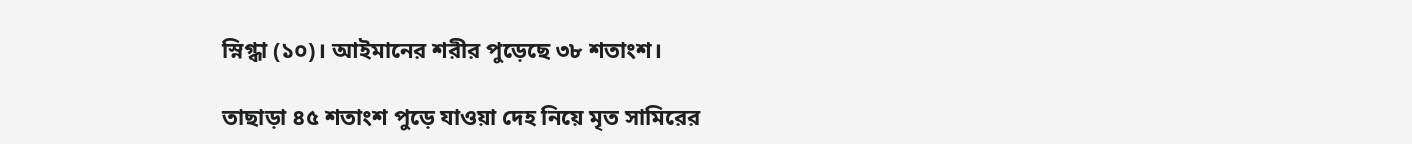স্নিগ্ধা (১০)। আইমানের শরীর পুড়েছে ৩৮ শতাংশ।

তাছাড়া ৪৫ শতাংশ পুড়ে যাওয়া দেহ নিয়ে মৃত সামিরের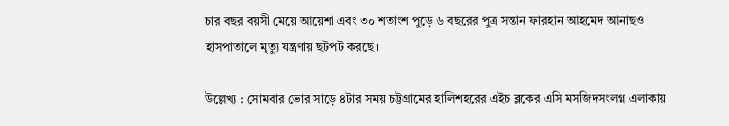চার বছর বয়সী মেয়ে আয়েশা এবং ৩০ শতাংশ পুড়ে ৬ বছরের পুত্র সন্তান ফারহান আহমেদ আনাছও হাসপাতালে মৃত্যু যন্ত্রণায় ছটপট করছে।

উল্লেখ্য : সোমবার ভোর সাড়ে ৪টার সময় চট্টগ্রামের হালিশহরের এইচ ব্লকের এসি মসজিদসংলগ্ন এলাকায়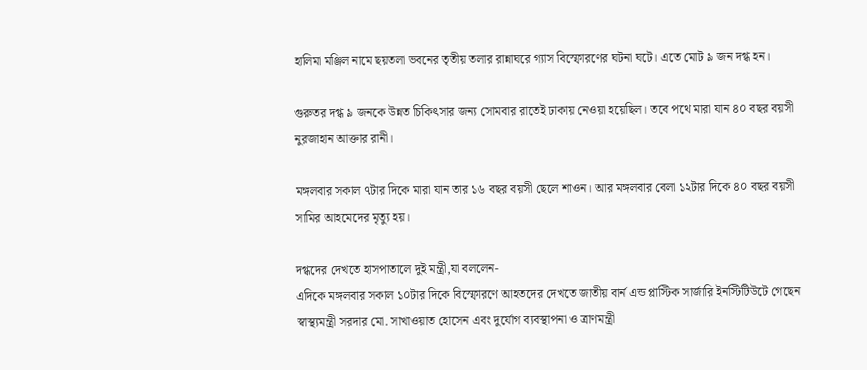হালিমা মঞ্জিল নামে ছয়তলা ভবনের তৃতীয় তলার রান্নাঘরে গ্যাস বিস্ফোরণের ঘটনা ঘটে। এতে মোট ৯ জন দগ্ধ হন।

গুরুতর দগ্ধ ৯ জনকে উন্নত চিকিৎসার জন্য সোমবার রাতেই ঢাকায় নেওয়া হয়েছিল। তবে পথে মারা যান ৪০ বছর বয়সী নুরজাহান আক্তার রানী।

মঙ্গলবার সকাল ৭টার দিকে মারা যান তার ১৬ বছর বয়সী ছেলে শাওন। আর মঙ্গলবার বেলা ১২টার দিকে ৪০ বছর বয়সী সামির আহমেদের মৃত্যু হয়।

দগ্ধদের দেখতে হাসপাতালে দুই মন্ত্রী,যা বললেন-
এদিকে মঙ্গলবার সকাল ১০টার দিকে বিস্ফোরণে আহতদের দেখতে জাতীয় বার্ন এন্ড প্লাস্টিক সার্জারি ইনস্টিটিউটে গেছেন স্বাস্থ্যমন্ত্রী সরদার মো. সাখাওয়াত হোসেন এবং দুর্যোগ ব্যবস্থাপনা ও ত্রাণমন্ত্রী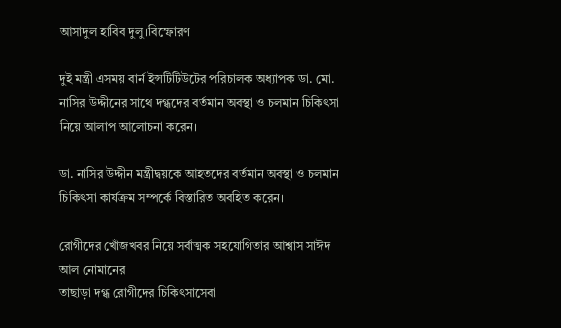আসাদুল হাবিব দুলু।বিস্ফোরণ

দুই মন্ত্রী এসময় বার্ন ইন্সটিটিউটের পরিচালক অধ্যাপক ডা. মো. নাসির উদ্দীনের সাথে দগ্ধদের বর্তমান অবস্থা ও চলমান চিকিৎসা নিয়ে আলাপ আলোচনা করেন।

ডা. নাসির উদ্দীন মন্ত্রীদ্বয়কে আহতদের বর্তমান অবস্থা ও চলমান চিকিৎসা কার্যক্রম সম্পর্কে বিস্তারিত অবহিত করেন।

রোগীদের খোঁজখবর নিয়ে সর্বাত্মক সহযোগিতার আশ্বাস সাঈদ আল নোমানের
তাছাড়া দগ্ধ রোগীদের চিকিৎসাসেবা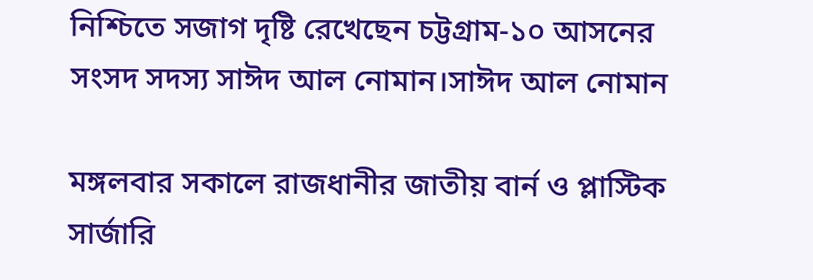নিশ্চিতে সজাগ দৃষ্টি রেখেছেন চট্টগ্রাম-১০ আসনের সংসদ সদস্য সাঈদ আল নোমান।সাঈদ আল নোমান

মঙ্গলবার সকালে রাজধানীর জাতীয় বার্ন ও প্লাস্টিক সার্জারি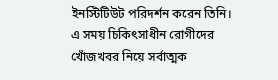ইনস্টিটিউট পরিদর্শন করেন তিনি। এ সময় চিকিৎসাধীন রোগীদের খোঁজখবর নিয়ে সর্বাত্মক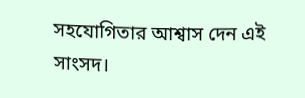সহযোগিতার আশ্বাস দেন এই সাংসদ।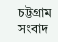চট্টগ্রাম সংবাদ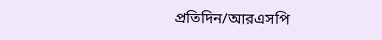প্রতিদিন/আরএসপি